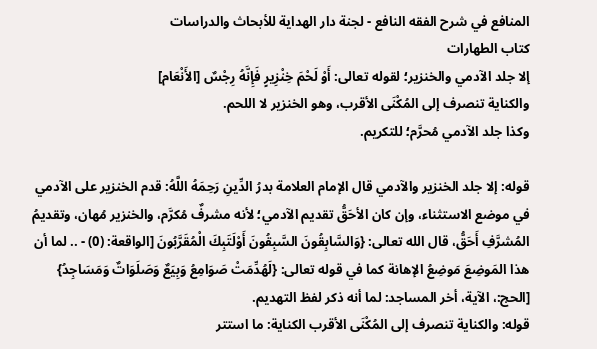المنافع في شرح الفقه النافع - لجنة دار الهداية للأبحاث والدراسات
كتاب الطهارات
إلا جلد الآدمي والخنزير؛ لقوله تعالى: أَوْ لَحْمَ خِنْزِيرٍ فَإِنَّهُ رِجْسٌ [الأَنْعَام]
والكناية تنصرف إلى المُكْنَى الأقرب، وهو الخنزير لا اللحم.
وكذا جلد الآدمي مُحرَّم؛ للتكريم.

قوله: إلا جلد الخنزير والآدمي قال الإمام العلامة بدرُ الدِّينِ رَحِمَهُ اللَّهُ: قدم الخنزير على الآدمي في موضع الاستثناء، وإن كان الأحَقُّ تقديم الآدمي؛ لأنه مشرفٌ مُكرَّم، والخنزير مُهان، وتقديمُ المُشرَّفِ أَحَقُّ، قال الله تعالى: {وَالسَّابِقُونَ السَّبِقُونَ أَوْلَتَبِكَ الْمُقَرَّبُونَ [الواقعة: (0) - .. لما أن هذا المَوضِعَ مَوضِعُ الإهانة كما في قوله تعالى: {لَهُدِّمَتْ صَوَامِعُ وَبِيَعٌ وَصَلَوَاتٌ وَمَسَاجِدُ} [الحج:، الآية، أخر المساجد: لما أنه ذكر لفظ التهديم.
قوله: والكناية تنصرف إلى المُكْنَى الأقرب الكناية: ما استتر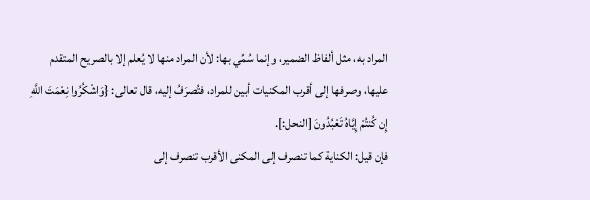المراد به، مثل ألفاظ الضمير، وإنما سُمِّي بها: لأن المراد منها لا يُعلم إلا بالصريح المتقدم عليها، وصرفها إلى أقرب المكنيات أبين للمراد، فتُصرَفُ إليه، قال تعالى: {وَاشْكُرُوا نِعْمَتَ اللَّهِ إِن كُنتُمْ إِيَّاهُ تَعْبُدُونَ [النحل:].
فإن قيل: الكناية كما تنصرف إلى المكنى الأقرب تنصرف إلى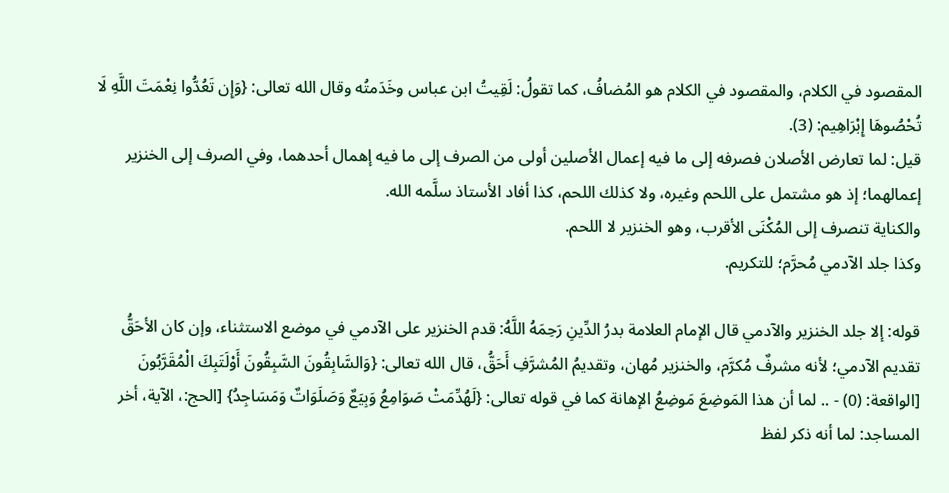المقصود في الكلام، والمقصود في الكلام هو المُضافُ، كما تقولُ: لَقِيتُ ابن عباس وخَدَمتُه وقال الله تعالى: {وَإِن تَعُدُّوا نِعْمَتَ اللَّهِ لَا تُحْصُوهَا إِبْرَاهِيم: (3).
قيل: لما تعارض الأصلان فصرفه إلى ما فيه إعمال الأصلين أولى من الصرف إلى ما فيه إهمال أحدهما، وفي الصرف إلى الخنزير إعمالهما؛ إذ هو مشتمل على اللحم وغيره، ولا كذلك اللحم، كذا أفاد الأستاذ سلَّمه الله.
والكناية تنصرف إلى المُكْنَى الأقرب، وهو الخنزير لا اللحم.
وكذا جلد الآدمي مُحرَّم؛ للتكريم.

قوله: إلا جلد الخنزير والآدمي قال الإمام العلامة بدرُ الدِّينِ رَحِمَهُ اللَّهُ: قدم الخنزير على الآدمي في موضع الاستثناء، وإن كان الأحَقُّ تقديم الآدمي؛ لأنه مشرفٌ مُكرَّم، والخنزير مُهان، وتقديمُ المُشرَّفِ أَحَقُّ، قال الله تعالى: {وَالسَّابِقُونَ السَّبِقُونَ أَوْلَتَبِكَ الْمُقَرَّبُونَ [الواقعة: (0) - .. لما أن هذا المَوضِعَ مَوضِعُ الإهانة كما في قوله تعالى: {لَهُدِّمَتْ صَوَامِعُ وَبِيَعٌ وَصَلَوَاتٌ وَمَسَاجِدُ} [الحج:، الآية، أخر المساجد: لما أنه ذكر لفظ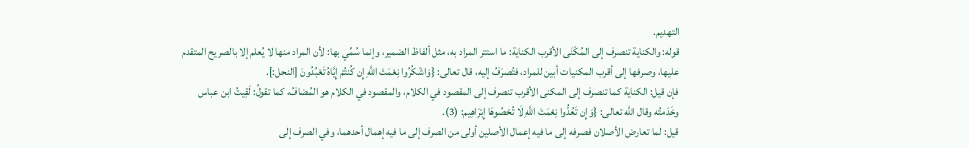التهديم.
قوله: والكناية تنصرف إلى المُكْنَى الأقرب الكناية: ما استتر المراد به، مثل ألفاظ الضمير، وإنما سُمِّي بها: لأن المراد منها لا يُعلم إلا بالصريح المتقدم عليها، وصرفها إلى أقرب المكنيات أبين للمراد، فتُصرَفُ إليه، قال تعالى: {وَاشْكُرُوا نِعْمَتَ اللَّهِ إِن كُنتُمْ إِيَّاهُ تَعْبُدُونَ [النحل:].
فإن قيل: الكناية كما تنصرف إلى المكنى الأقرب تنصرف إلى المقصود في الكلام، والمقصود في الكلام هو المُضافُ، كما تقولُ: لَقِيتُ ابن عباس وخَدَمتُه وقال الله تعالى: {وَإِن تَعُدُّوا نِعْمَتَ اللَّهِ لَا تُحْصُوهَا إِبْرَاهِيم: (3).
قيل: لما تعارض الأصلان فصرفه إلى ما فيه إعمال الأصلين أولى من الصرف إلى ما فيه إهمال أحدهما، وفي الصرف إلى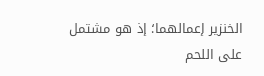الخنزير إعمالهما؛ إذ هو مشتمل على اللحم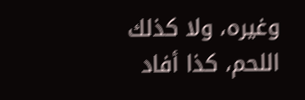وغيره، ولا كذلك اللحم، كذا أفاد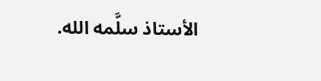الأستاذ سلَّمه الله.